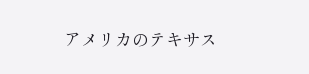アメリカのテキサス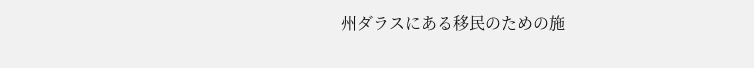州ダラスにある移民のための施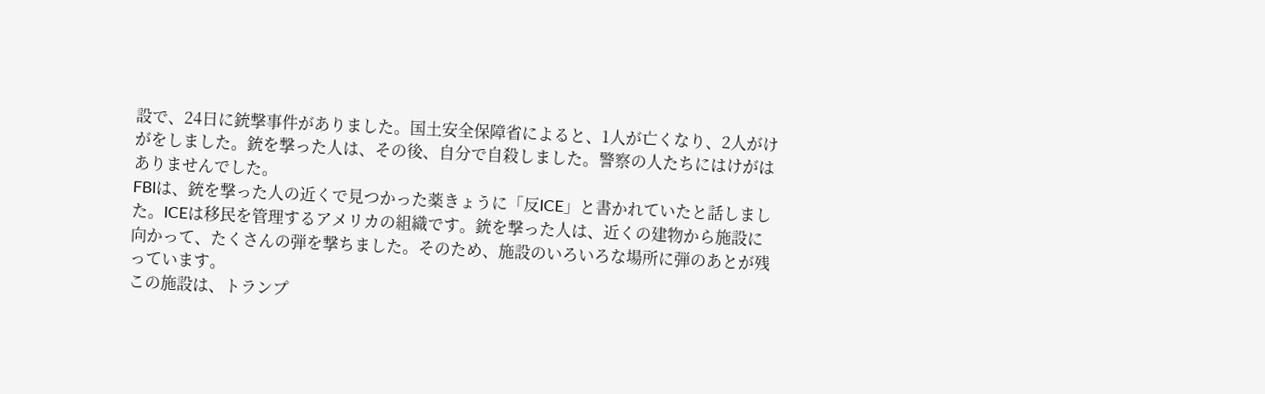設で、24日に銃撃事件がありました。国土安全保障省によると、1人が亡くなり、2人がけがをしました。銃を撃った人は、その後、自分で自殺しました。警察の人たちにはけがはありませんでした。
FBIは、銃を撃った人の近くで見つかった薬きょうに「反ICE」と書かれていたと話しました。ICEは移民を管理するアメリカの組織です。銃を撃った人は、近くの建物から施設に向かって、たくさんの弾を撃ちました。そのため、施設のいろいろな場所に弾のあとが残っています。
この施設は、トランプ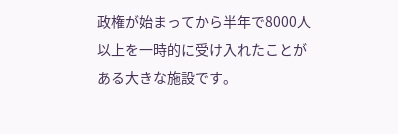政権が始まってから半年で8000人以上を一時的に受け入れたことがある大きな施設です。